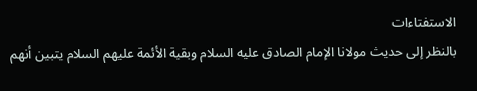الاستفتاءات
بالنظر إلى حديث مولانا الإمام الصادق عليه السلام وبقية الأئمة عليهم السلام يتبين أنهم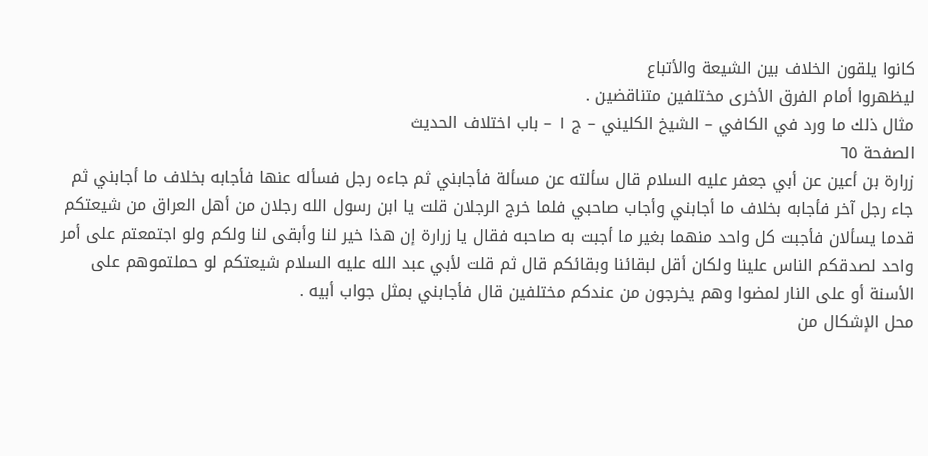كانوا يلقون الخلاف بين الشيعة والأتباع
ليظهروا أمام الفرق الأخرى مختلفين متناقضين .
مثال ذلك ما ورد في الكافي – الشيخ الكليني – ج ١ – باب اختلاف الحديث
الصفحة ٦٥
زرارة بن أعين عن أبي جعفر عليه السلام قال سألته عن مسألة فأجابني ثم جاءه رجل فسأله عنها فأجابه بخلاف ما أجابني ثم جاء رجل آخر فأجابه بخلاف ما أجابني وأجاب صاحبي فلما خرج الرجلان قلت يا ابن رسول الله رجلان من أهل العراق من شيعتكم قدما يسألان فأجبت كل واحد منهما بغير ما أجبت به صاحبه فقال يا زرارة إن هذا خير لنا وأبقى لنا ولكم ولو اجتمعتم على أمر واحد لصدقكم الناس علينا ولكان أقل لبقائنا وبقائكم قال ثم قلت لأبي عبد الله عليه السلام شيعتكم لو حملتموهم على الأسنة أو على النار لمضوا وهم يخرجون من عندكم مختلفين قال فأجابني بمثل جواب أبيه .
محل الإشكال من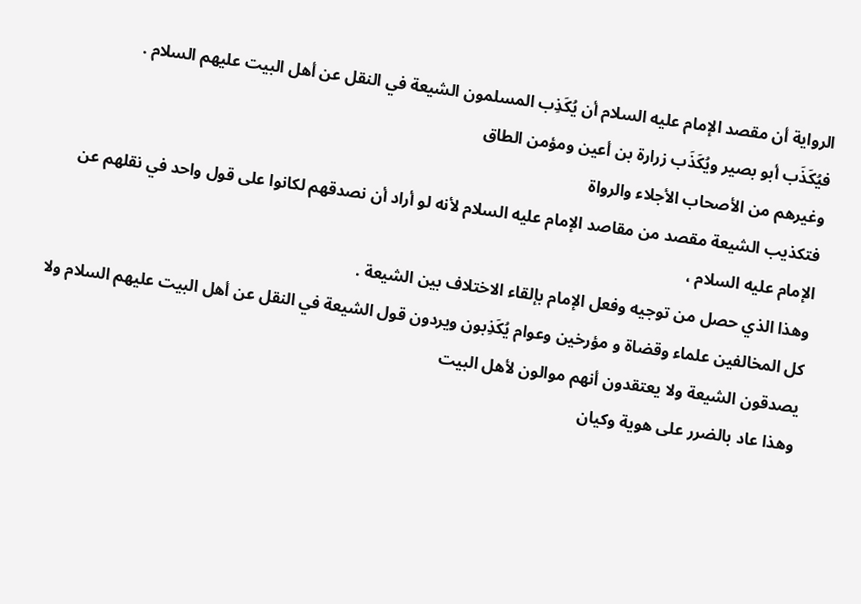الرواية أن مقصد الإمام عليه السلام أن يُكَذِب المسلمون الشيعة في النقل عن أهل البيت عليهم السلام .
فيُكَذَب أبو بصير ويُكَذَب زرارة بن أعين ومؤمن الطاق
وغيرهم من الأصحاب الأجلاء والرواة
فتكذيب الشيعة مقصد من مقاصد الإمام عليه السلام لأنه لو أراد أن نصدقهم لكانوا على قول واحد في نقلهم عن الإمام عليه السلام ،
وهذا الذي حصل من توجيه وفعل الإمام بإلقاء الاختلاف بين الشيعة .
كل المخالفين علماء وقضاة و مؤرخين وعوام يُكَذِبون ويردون قول الشيعة في النقل عن أهل البيت عليهم السلام ولا يصدقون الشيعة ولا يعتقدون أنهم موالون لأهل البيت
وهذا عاد بالضرر على هوية وكيان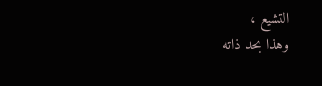التشيع ،
وهذا بحد ذاته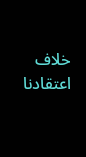خلاف اعتقادنا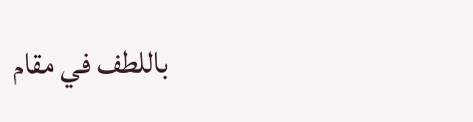باللطف في مقام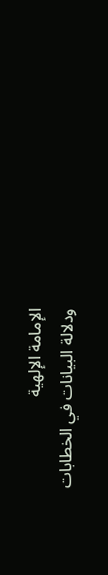الإمامة الإلهية
ودلالة البيانات في الخطابات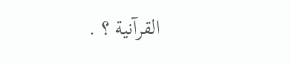القرآنية ؟ .